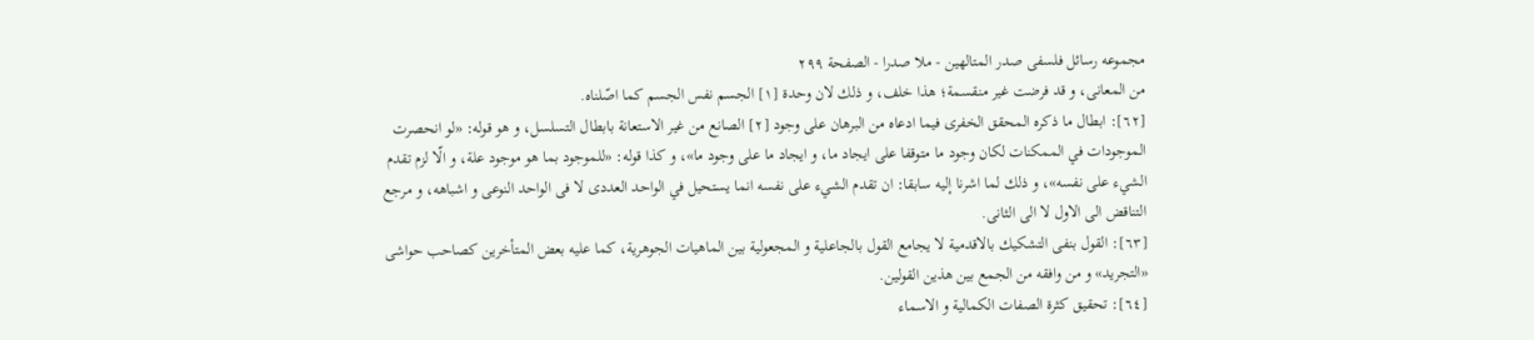مجموعه رسائل فلسفى صدر المتالهين - ملا صدرا - الصفحة ٢٩٩
من المعانى، و قد فرضت غير منقسمة؛ هذا خلف، و ذلك لان وحدة [١] الجسم نفس الجسم كما اصّلناه.
[٦٢]: ابطال ما ذكره المحقق الخفرى فيما ادعاه من البرهان على وجود [٢] الصانع من غير الاستعانة بابطال التسلسل، و هو قوله: «لو انحصرت الموجودات في الممكنات لكان وجود ما متوقفا على ايجاد ما، و ايجاد ما على وجود ما»، و كذا قوله: «للموجود بما هو موجود علة، و الّا لزم تقدم الشيء على نفسه»، و ذلك لما اشرنا إليه سابقا: ان تقدم الشيء على نفسه انما يستحيل في الواحد العددى لا فى الواحد النوعى و اشباهه، و مرجع التناقض الى الاول لا الى الثانى.
[٦٣]: القول بنفى التشكيك بالاقدمية لا يجامع القول بالجاعلية و المجعولية بين الماهيات الجوهرية، كما عليه بعض المتأخرين كصاحب حواشى «التجريد» و من وافقه من الجمع بين هذين القولين.
[٦٤]: تحقيق كثرة الصفات الكمالية و الاسماء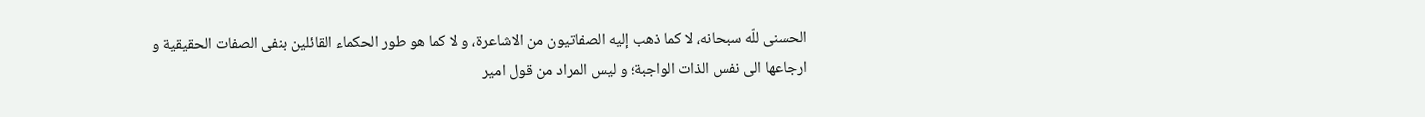الحسنى للّه سبحانه، لا كما ذهب إليه الصفاتيون من الاشاعرة، و لا كما هو طور الحكماء القائلين بنفى الصفات الحقيقية و ارجاعها الى نفس الذات الواجبة؛ و ليس المراد من قول امير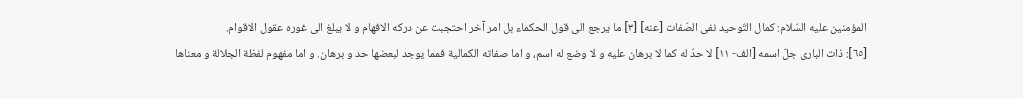المؤمنين عليه السّلام: كمال التّوحيد نفى الصّفات [عنه] [٣] ما يرجع الى قول الحكماء بل امر آخر احتجبت عن دركه الافهام و لا يبلغ الى غوره عقول الاقوام.
[٦٥]: ذات البارى جلّ اسمه [الف- ١١] لا حدّ له كما لا برهان عليه و لا وضع له اسم، و اما صفاته الكمالية فمما يوجد لبعضها حد و برهان. و اما مفهوم لفظة الجلالة و معناها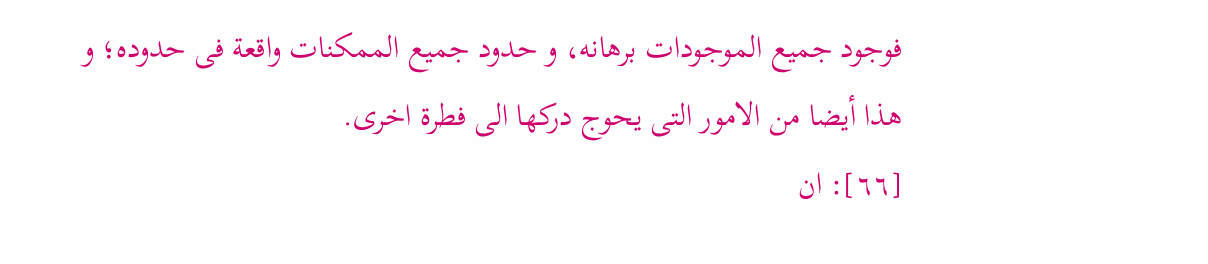فوجود جميع الموجودات برهانه، و حدود جميع الممكنات واقعة فى حدوده؛ و هذا أيضا من الامور التى يحوج دركها الى فطرة اخرى.
[٦٦]: ان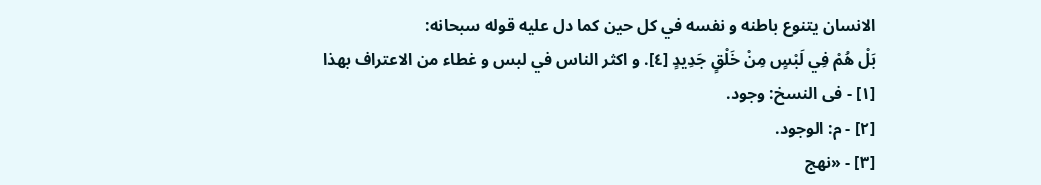الانسان يتنوع باطنه و نفسه في كل حين كما دل عليه قوله سبحانه:
بَلْ هُمْ فِي لَبْسٍ مِنْ خَلْقٍ جَدِيدٍ [٤]. و اكثر الناس في لبس و غطاء من الاعتراف بهذا
[١] - فى النسخ: وجود.
[٢] - م: الوجود.
[٣] - «نهج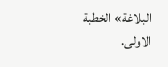البلاغة» الخطبة الاولى.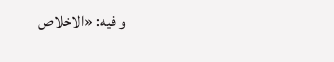و فيه: «الاخلاص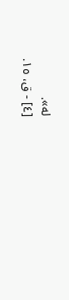له».
[٤] - ق، ١٥.